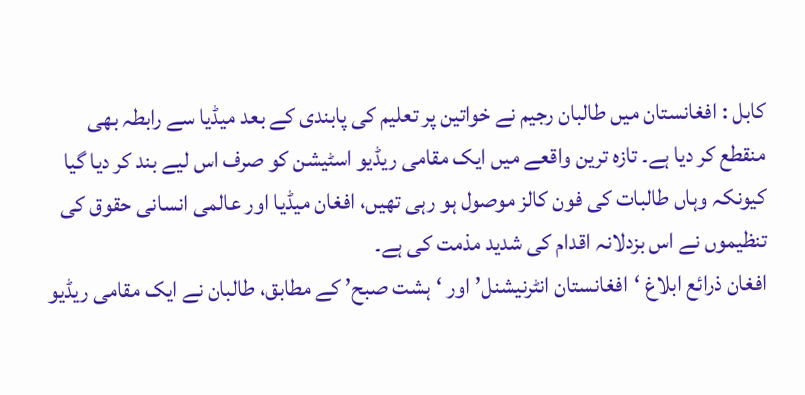کابل : افغانستان میں طالبان رجیم نے خواتین پر تعلیم کی پابندی کے بعد میڈیا سے رابطہ بھی منقطع کر دیا ہے۔ تازہ ترین واقعے میں ایک مقامی ریڈیو اسٹیشن کو صرف اس لیے بند کر دیا گیا کیونکہ وہاں طالبات کی فون کالز موصول ہو رہی تھیں، افغان میڈیا اور عالمی انسانی حقوق کی تنظیموں نے اس بزدلانہ اقدام کی شدید مذمت کی ہے۔
افغان ذرائع ابلاغ ‘افغانستان انٹرنیشنل’ اور ‘ہشت صبح’ کے مطابق، طالبان نے ایک مقامی ریڈیو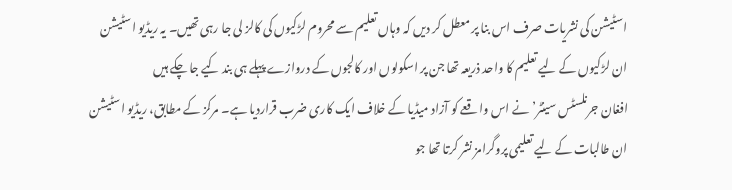اسٹیشن کی نشریات صرف اس بنا پر معطل کر دیں کہ وہاں تعلیم سے محروم لڑکیوں کی کالز لی جا رہی تھیں۔ یہ ریڈیو اسٹیشن ان لڑکیوں کے لیے تعلیم کا واحد ذریعہ تھا جن پر اسکولوں اور کالجوں کے دروازے پہلے ہی بند کیے جا چکے ہیں
افغان جرنلسٹس سینٹر’ نے اس واقعے کو آزاد میڈیا کے خلاف ایک کاری ضرب قراردیا ہے۔ مرکز کے مطابق، ریڈیو اسٹیشن ان طالبات کے لیے تعلیمی پروگرامز نشر کرتا تھا جو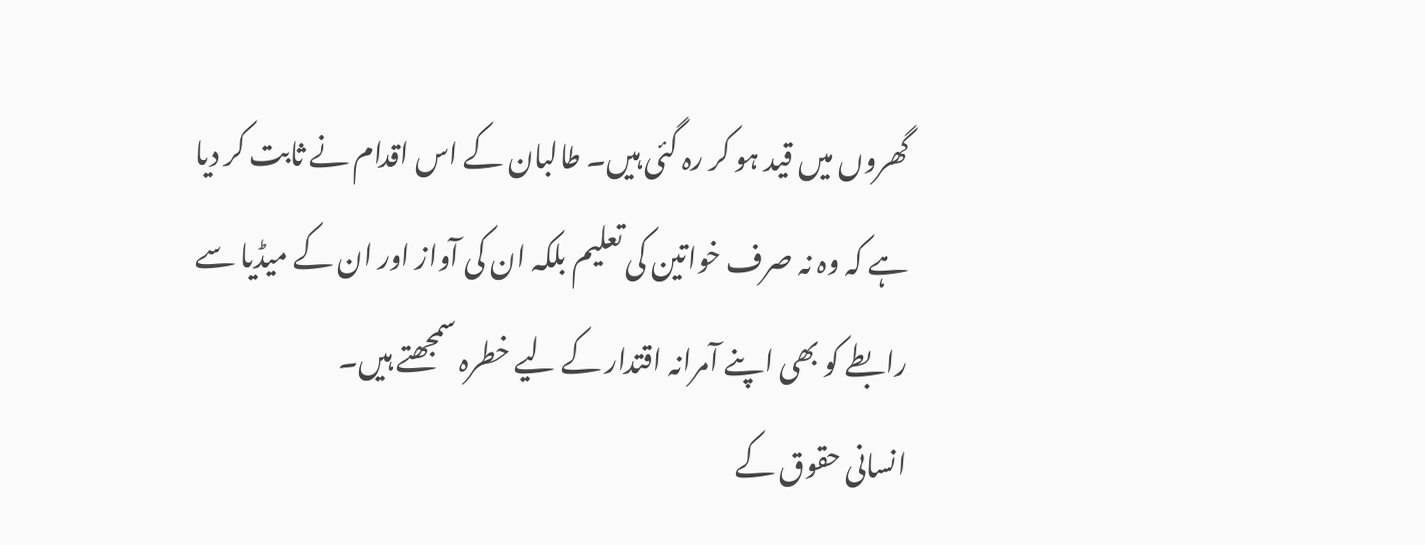گھروں میں قید ہو کر رہ گئی ہیں۔ طالبان کے اس اقدام نے ثابت کر دیا ہے کہ وہ نہ صرف خواتین کی تعلیم بلکہ ان کی آواز اور ان کے میڈیا سے رابطے کو بھی اپنے آمرانہ اقتدار کے لیے خطرہ سمجھتے ہیں۔
انسانی حقوق کے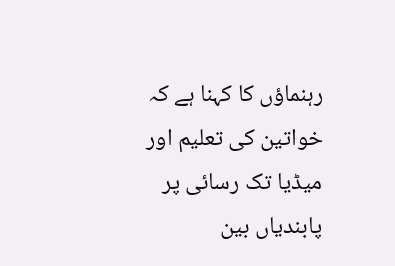رہنماؤں کا کہنا ہے کہ خواتین کی تعلیم اور میڈیا تک رسائی پر پابندیاں بین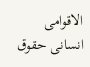الاقوامی انسانی حقوق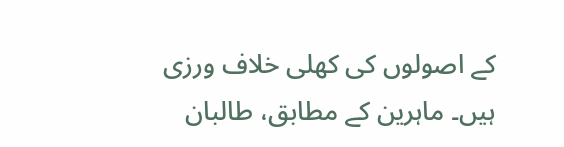کے اصولوں کی کھلی خلاف ورزی ہیں۔ ماہرین کے مطابق، طالبان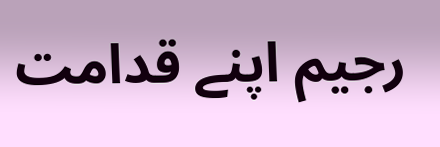رجیم اپنے قدامت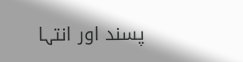پسند اور انتہا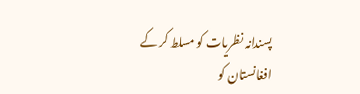پسندانہ نظریات کو مسلط کر کے افغانستان کو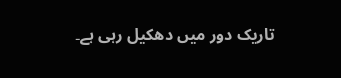تاریک دور میں دھکیل رہی ہے۔